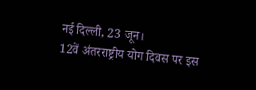नई दिल्ली, 23 जून।
12वें अंतरराष्ट्रीय योग दिवस पर इस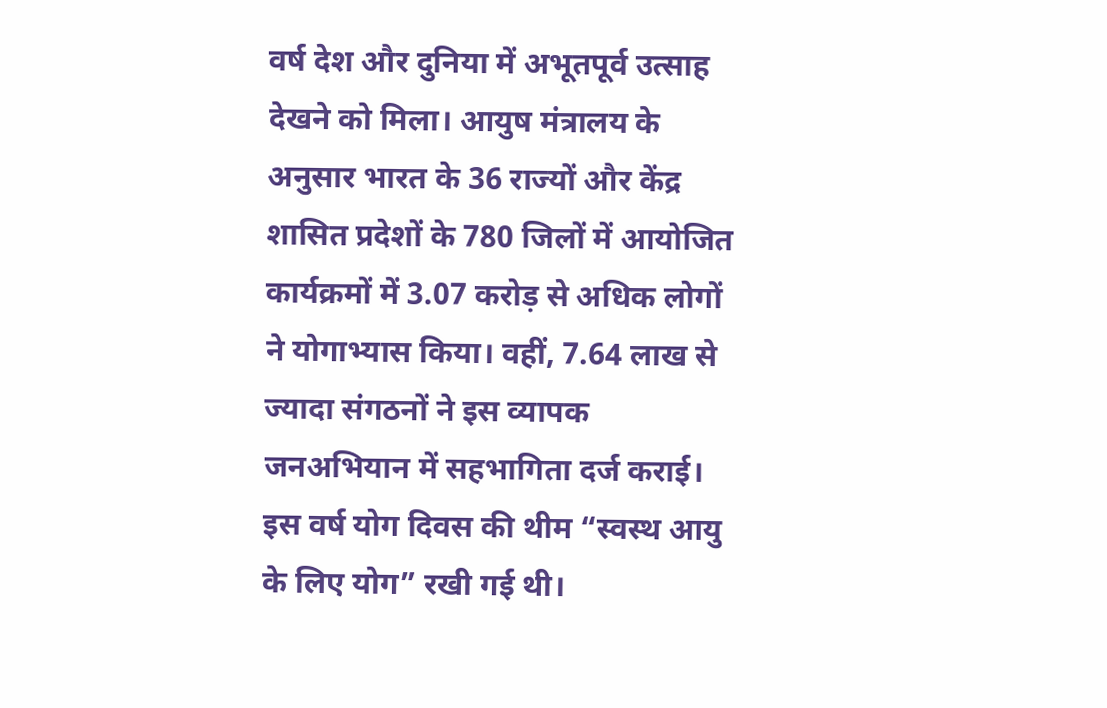वर्ष देश और दुनिया में अभूतपूर्व उत्साह देखने को मिला। आयुष मंत्रालय के अनुसार भारत के 36 राज्यों और केंद्र शासित प्रदेशों के 780 जिलों में आयोजित कार्यक्रमों में 3.07 करोड़ से अधिक लोगों ने योगाभ्यास किया। वहीं, 7.64 लाख से ज्यादा संगठनों ने इस व्यापक जनअभियान में सहभागिता दर्ज कराई।
इस वर्ष योग दिवस की थीम “स्वस्थ आयु के लिए योग” रखी गई थी।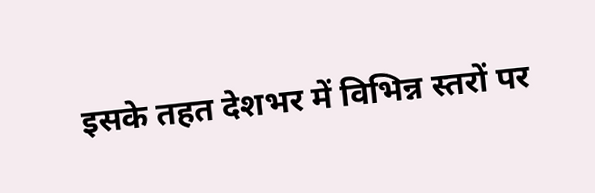इसके तहत देशभर में विभिन्न स्तरों पर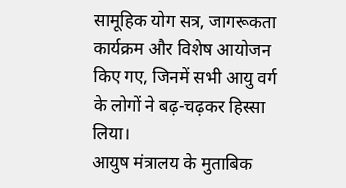सामूहिक योग सत्र, जागरूकता कार्यक्रम और विशेष आयोजन किए गए, जिनमें सभी आयु वर्ग के लोगों ने बढ़-चढ़कर हिस्सा लिया।
आयुष मंत्रालय के मुताबिक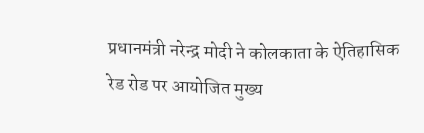प्रधानमंत्री नरेन्द्र मोदी ने कोलकाता के ऐतिहासिक रेड रोड पर आयोजित मुख्य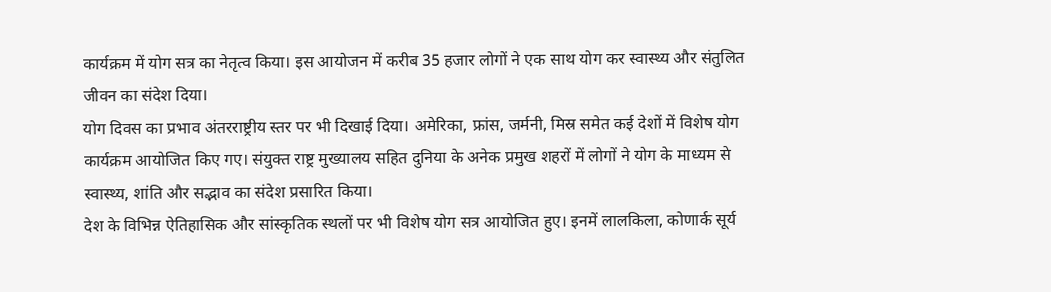कार्यक्रम में योग सत्र का नेतृत्व किया। इस आयोजन में करीब 35 हजार लोगों ने एक साथ योग कर स्वास्थ्य और संतुलित जीवन का संदेश दिया।
योग दिवस का प्रभाव अंतरराष्ट्रीय स्तर पर भी दिखाई दिया। अमेरिका, फ्रांस, जर्मनी, मिस्र समेत कई देशों में विशेष योग कार्यक्रम आयोजित किए गए। संयुक्त राष्ट्र मुख्यालय सहित दुनिया के अनेक प्रमुख शहरों में लोगों ने योग के माध्यम से स्वास्थ्य, शांति और सद्भाव का संदेश प्रसारित किया।
देश के विभिन्न ऐतिहासिक और सांस्कृतिक स्थलों पर भी विशेष योग सत्र आयोजित हुए। इनमें लालकिला, कोणार्क सूर्य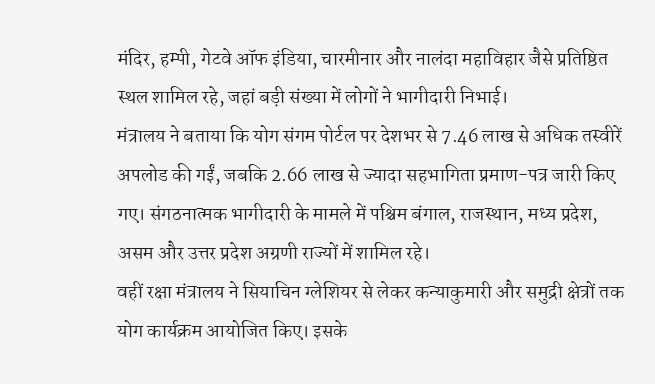मंदिर, हम्पी, गेटवे ऑफ इंडिया, चारमीनार और नालंदा महाविहार जैसे प्रतिष्ठित स्थल शामिल रहे, जहां बड़ी संख्या में लोगों ने भागीदारी निभाई।
मंत्रालय ने बताया कि योग संगम पोर्टल पर देशभर से 7.46 लाख से अधिक तस्वीरें अपलोड की गईं, जबकि 2.66 लाख से ज्यादा सहभागिता प्रमाण-पत्र जारी किए गए। संगठनात्मक भागीदारी के मामले में पश्चिम बंगाल, राजस्थान, मध्य प्रदेश, असम और उत्तर प्रदेश अग्रणी राज्यों में शामिल रहे।
वहीं रक्षा मंत्रालय ने सियाचिन ग्लेशियर से लेकर कन्याकुमारी और समुद्री क्षेत्रों तक योग कार्यक्रम आयोजित किए। इसके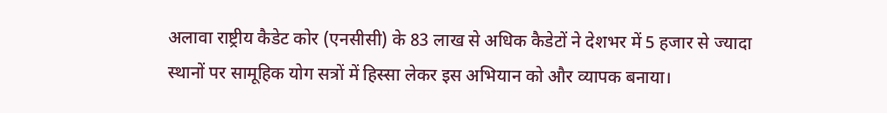अलावा राष्ट्रीय कैडेट कोर (एनसीसी) के 83 लाख से अधिक कैडेटों ने देशभर में 5 हजार से ज्यादा स्थानों पर सामूहिक योग सत्रों में हिस्सा लेकर इस अभियान को और व्यापक बनाया।